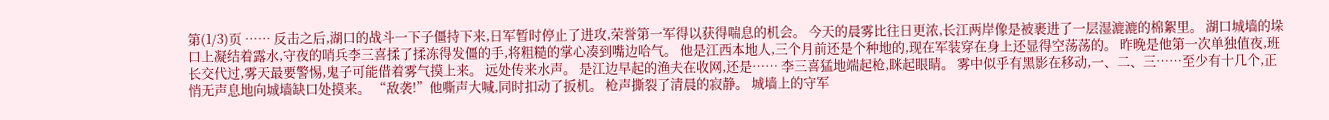第(1/3)页 …… 反击之后,湖口的战斗一下子僵持下来,日军暂时停止了进攻,荣誉第一军得以获得喘息的机会。 今天的晨雾比往日更浓,长江两岸像是被裹进了一层湿漉漉的棉絮里。 湖口城墙的垛口上凝结着露水,守夜的哨兵李三喜揉了揉冻得发僵的手,将粗糙的掌心凑到嘴边哈气。 他是江西本地人,三个月前还是个种地的,现在军装穿在身上还显得空荡荡的。 昨晚是他第一次单独值夜,班长交代过,雾天最要警惕,鬼子可能借着雾气摸上来。 远处传来水声。 是江边早起的渔夫在收网,还是…… 李三喜猛地端起枪,眯起眼睛。 雾中似乎有黑影在移动,一、二、三……至少有十几个,正悄无声息地向城墙缺口处摸来。 “敌袭!”他嘶声大喊,同时扣动了扳机。 枪声撕裂了清晨的寂静。 城墙上的守军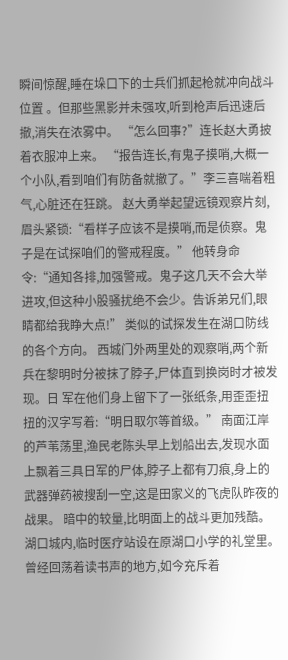瞬间惊醒,睡在垛口下的士兵们抓起枪就冲向战斗位置 。但那些黑影并未强攻,听到枪声后迅速后撤,消失在浓雾中。 “怎么回事?”连长赵大勇披着衣服冲上来。 “报告连长,有鬼子摸哨,大概一个小队,看到咱们有防备就撤了。”李三喜喘着粗气,心脏还在狂跳。 赵大勇举起望远镜观察片刻,眉头紧锁:“看样子应该不是摸哨,而是侦察。鬼子是在试探咱们的警戒程度。” 他转身命令:“通知各排,加强警戒。鬼子这几天不会大举进攻,但这种小股骚扰绝不会少。告诉弟兄们,眼睛都给我睁大点!” 类似的试探发生在湖口防线的各个方向。 西城门外两里处的观察哨,两个新兵在黎明时分被抹了脖子,尸体直到换岗时才被发现。日 军在他们身上留下了一张纸条,用歪歪扭扭的汉字写着:“明日取尔等首级。” 南面江岸的芦苇荡里,渔民老陈头早上划船出去,发现水面上飘着三具日军的尸体,脖子上都有刀痕,身上的武器弹药被搜刮一空,这是田家义的飞虎队昨夜的战果。 暗中的较量,比明面上的战斗更加残酷。 湖口城内,临时医疗站设在原湖口小学的礼堂里。 曾经回荡着读书声的地方,如今充斥着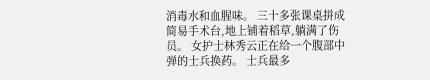消毒水和血腥味。 三十多张课桌拼成简易手术台,地上铺着稻草,躺满了伤员。 女护士林秀云正在给一个腹部中弹的士兵换药。 士兵最多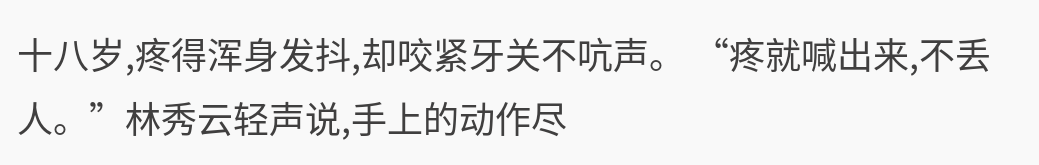十八岁,疼得浑身发抖,却咬紧牙关不吭声。 “疼就喊出来,不丢人。”林秀云轻声说,手上的动作尽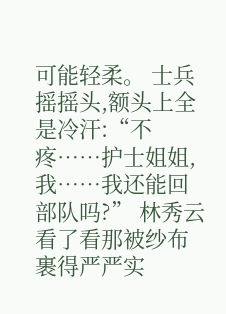可能轻柔。 士兵摇摇头,额头上全是冷汗:“不疼……护士姐姐,我……我还能回部队吗?” 林秀云看了看那被纱布裹得严严实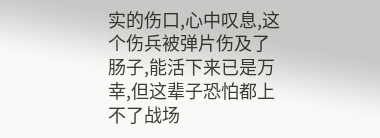实的伤口,心中叹息,这个伤兵被弹片伤及了肠子,能活下来已是万幸,但这辈子恐怕都上不了战场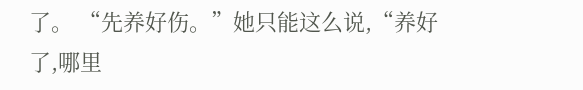了。 “先养好伤。”她只能这么说,“养好了,哪里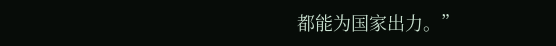都能为国家出力。”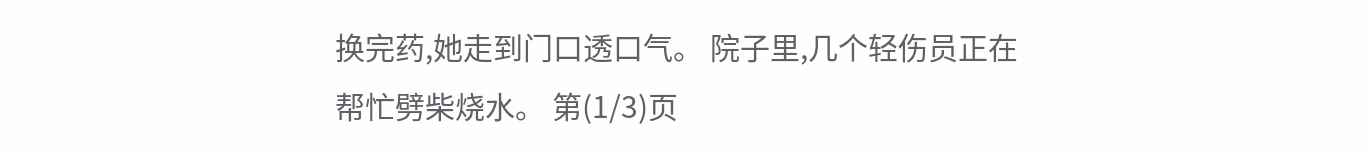换完药,她走到门口透口气。 院子里,几个轻伤员正在帮忙劈柴烧水。 第(1/3)页